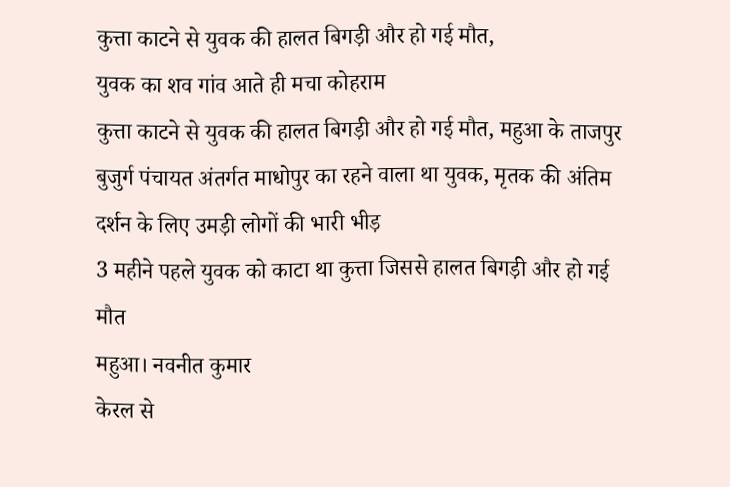कुत्ता काटने से युवक की हालत बिगड़ी और हो गई मौत,
युवक का शव गांव आते ही मचा कोहराम
कुत्ता काटने से युवक की हालत बिगड़ी और हो गई मौत, महुआ के ताजपुर बुजुर्ग पंचायत अंतर्गत माधोपुर का रहने वाला था युवक, मृतक की अंतिम दर्शन के लिए उमड़ी लोगों की भारी भीड़
3 महीने पहले युवक को काटा था कुत्ता जिससे हालत बिगड़ी और हो गई मौत
महुआ। नवनीत कुमार
केरल से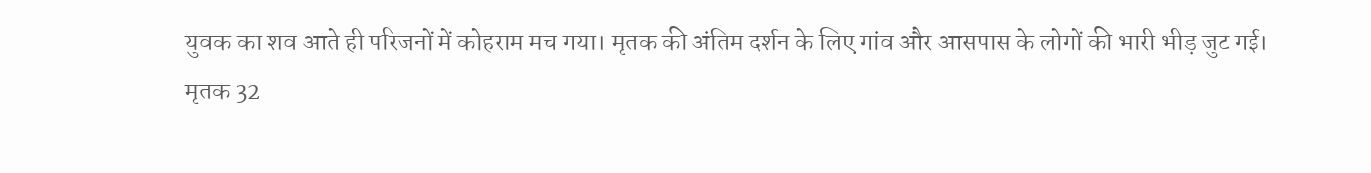युवक का शव आते ही परिजनों में कोहराम मच गया। मृतक की अंतिम दर्शन के लिए गांव और आसपास के लोगों की भारी भीड़ जुट गई।
मृतक 32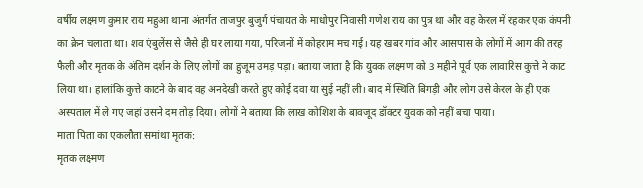वर्षीय लक्ष्मण कुमार राय महुआ थाना अंतर्गत ताजपुर बुजुर्ग पंचायत के माधोपुर निवासी गणेश राय का पुत्र था और वह केरल में रहकर एक कंपनी का क्रेन चलाता था। शव एंबुलेंस से जैसे ही घर लाया गया, परिजनों में कोहराम मच गई। यह खबर गांव और आसपास के लोगों में आग की तरह फैली और मृतक के अंतिम दर्शन के लिए लोगों का हुजूम उमड़ पड़ा। बताया जाता है कि युवक लक्ष्मण को 3 महीने पूर्व एक लावारिस कुत्ते ने काट लिया था। हालांकि कुत्ते काटने के बाद वह अनदेखी करते हुए कोई दवा या सुई नहीं ली। बाद में स्थिति बिगड़ी और लोग उसे केरल के ही एक अस्पताल में ले गए जहां उसने दम तोड़ दिया। लोगों ने बताया कि लाख कोशिश के बावजूद डॉक्टर युवक को नहीं बचा पाया।
माता पिता का एकलौता समांथा मृतक:
मृतक लक्ष्मण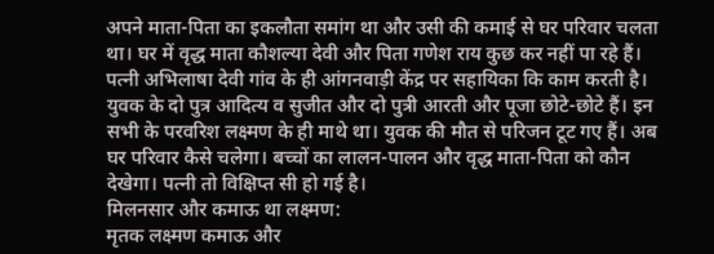अपने माता-पिता का इकलौता समांग था और उसी की कमाई से घर परिवार चलता था। घर में वृद्ध माता कौशल्या देवी और पिता गणेश राय कुछ कर नहीं पा रहे हैं। पत्नी अभिलाषा देवी गांव के ही आंगनवाड़ी केंद्र पर सहायिका कि काम करती है। युवक के दो पुत्र आदित्य व सुजीत और दो पुत्री आरती और पूजा छोटे-छोटे हैं। इन सभी के परवरिश लक्ष्मण के ही माथे था। युवक की मौत से परिजन टूट गए हैं। अब घर परिवार कैसे चलेगा। बच्चों का लालन-पालन और वृद्ध माता-पिता को कौन देखेगा। पत्नी तो विक्षिप्त सी हो गई है।
मिलनसार और कमाऊ था लक्ष्मण:
मृतक लक्ष्मण कमाऊ और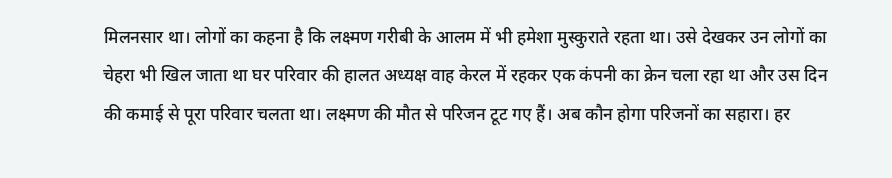मिलनसार था। लोगों का कहना है कि लक्ष्मण गरीबी के आलम में भी हमेशा मुस्कुराते रहता था। उसे देखकर उन लोगों का चेहरा भी खिल जाता था घर परिवार की हालत अध्यक्ष वाह केरल में रहकर एक कंपनी का क्रेन चला रहा था और उस दिन की कमाई से पूरा परिवार चलता था। लक्ष्मण की मौत से परिजन टूट गए हैं। अब कौन होगा परिजनों का सहारा। हर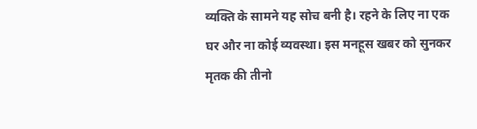व्यक्ति के सामने यह सोच बनी है। रहने के लिए ना एक घर और ना कोई व्यवस्था। इस मनहूस खबर को सुनकर मृतक की तीनो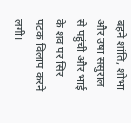बहने शांति, शोभा और उषा ससुराल से पहुंची और भाई के शव पर सिर पटक विलाप करने लगी।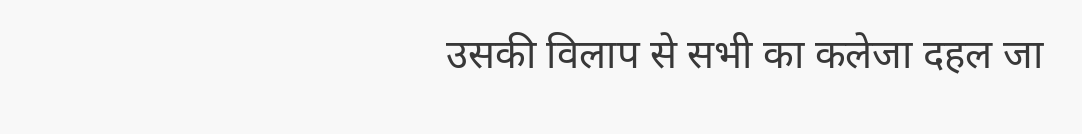उसकी विलाप से सभी का कलेजा दहल जा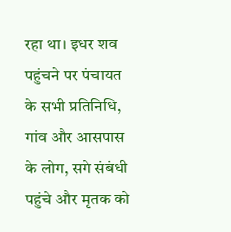रहा था। इधर शव पहुंचने पर पंचायत के सभी प्रतिनिधि, गांव और आसपास के लोग, सगे संबंधी पहुंचे और मृतक को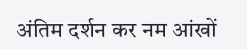अंतिम दर्शन कर नम आंखों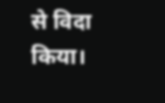से विदा किया।